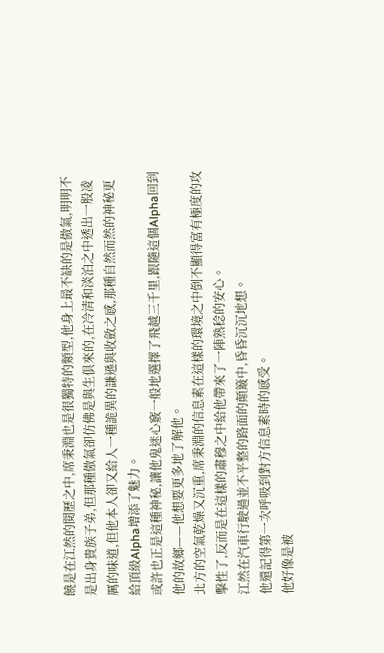饒是在江然的閱歷之中,席秉淵也是很獨特的類型,他身上最不缺的是傲氣,明明不是出身貴族子弟,但那種傲氣卻仿佛是與生俱來的,在冷清和淡泊之中透出一股凌厲的味道,但他本人卻又給人一種詭異的謙遜與收斂之感,那種自然而然的神秘更給頂級Alpha增添了魅力。
或許也正是這種神秘,讓他鬼迷心竅一般地選擇了飛越三千里,跟隨這個Alpha回到他的故鄉——他想要更多地了解他。
北方的空氣乾燥又沉重,席秉淵的信息素在這樣的環境之中倒不顯得富有極度的攻擊性了,反而是在這樣的肅穆之中給他帶來了一陣熟稔的安心。
江然在汽車行駛過並不平整的路面的顛簸中,昏昏沉沉地想。
他還記得第一次呼吸到對方信息素時的感受。
他好像是被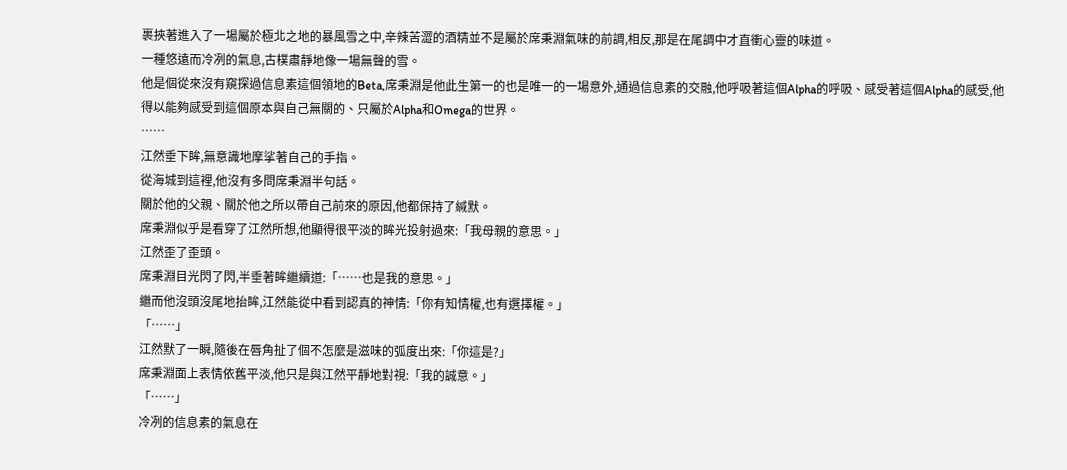裹挾著進入了一場屬於極北之地的暴風雪之中,辛辣苦澀的酒精並不是屬於席秉淵氣味的前調,相反,那是在尾調中才直衝心靈的味道。
一種悠遠而冷冽的氣息,古樸肅靜地像一場無聲的雪。
他是個從來沒有窺探過信息素這個領地的Beta,席秉淵是他此生第一的也是唯一的一場意外,通過信息素的交融,他呼吸著這個Alpha的呼吸、感受著這個Alpha的感受,他得以能夠感受到這個原本與自己無關的、只屬於Alpha和Omega的世界。
……
江然垂下眸,無意識地摩挲著自己的手指。
從海城到這裡,他沒有多問席秉淵半句話。
關於他的父親、關於他之所以帶自己前來的原因,他都保持了緘默。
席秉淵似乎是看穿了江然所想,他顯得很平淡的眸光投射過來:「我母親的意思。」
江然歪了歪頭。
席秉淵目光閃了閃,半垂著眸繼續道:「……也是我的意思。」
繼而他沒頭沒尾地抬眸,江然能從中看到認真的神情:「你有知情權,也有選擇權。」
「……」
江然默了一瞬,隨後在唇角扯了個不怎麼是滋味的弧度出來:「你這是?」
席秉淵面上表情依舊平淡,他只是與江然平靜地對視:「我的誠意。」
「……」
冷冽的信息素的氣息在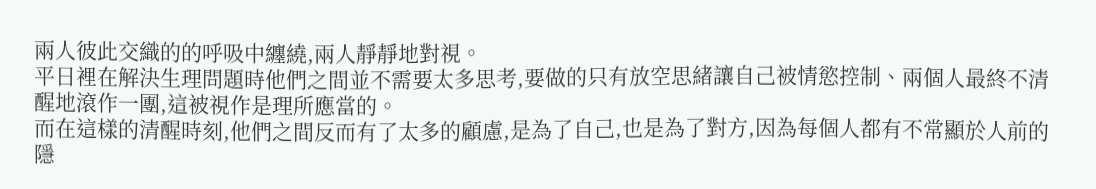兩人彼此交織的的呼吸中纏繞,兩人靜靜地對視。
平日裡在解決生理問題時他們之間並不需要太多思考,要做的只有放空思緒讓自己被情慾控制、兩個人最終不清醒地滾作一團,這被視作是理所應當的。
而在這樣的清醒時刻,他們之間反而有了太多的顧慮,是為了自己,也是為了對方,因為每個人都有不常顯於人前的隱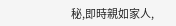秘,即時親如家人,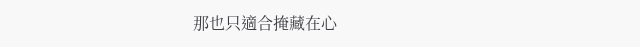那也只適合掩藏在心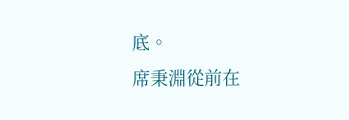底。
席秉淵從前在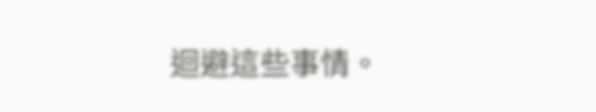迴避這些事情。